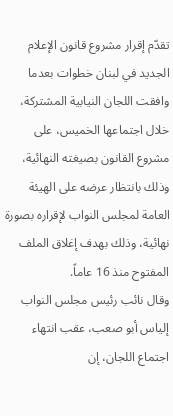تقدّم إقرار مشروع قانون الإعلام الجديد في لبنان خطوات بعدما وافقت اللجان النيابية المشتركة، خلال اجتماعها الخميس، على مشروع القانون بصيغته النهائية، وذلك بانتظار عرضه على الهيئة العامة لمجلس النواب لإقراره بصورة نهائية، وذلك بهدف إغلاق الملف المفتوح منذ 16 عاماً.
وقال نائب رئيس مجلس النواب إلياس أبو صعب، عقب انتهاء اجتماع اللجان، إن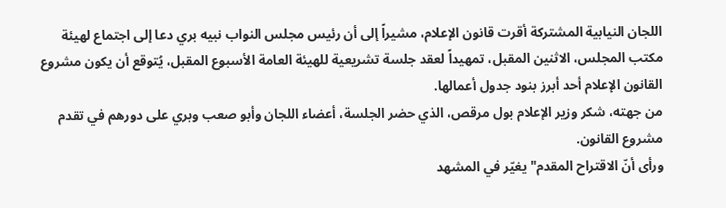اللجان النيابية المشتركة أقرت قانون الإعلام، مشيراً إلى أن رئيس مجلس النواب نبيه بري دعا إلى اجتماع لهيئة مكتب المجلس، الاثنين المقبل، تمهيداً لعقد جلسة تشريعية للهيئة العامة الأسبوع المقبل، يُتوقع أن يكون مشروع القانون الإعلام أحد أبرز بنود جدول أعمالها.
من جهته، شكر وزير الإعلام بول مرقص، الذي حضر الجلسة، أعضاء اللجان وأبو صعب وبري على دورهم في تقدم مشروع القانون.
ورأى أنّ الاقتراح المقدم" يغيّر في المشهد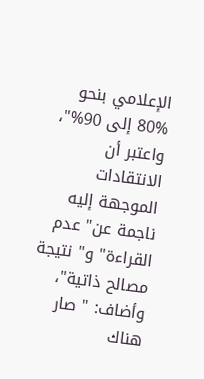الإعلامي بنحو %80 إلى 90%"، واعتبر أن الانتقادات الموجهة إليه ناجمة عن" عدم القراءة" و" نتيجة مصالح ذاتية"، وأضاف: " صار هناك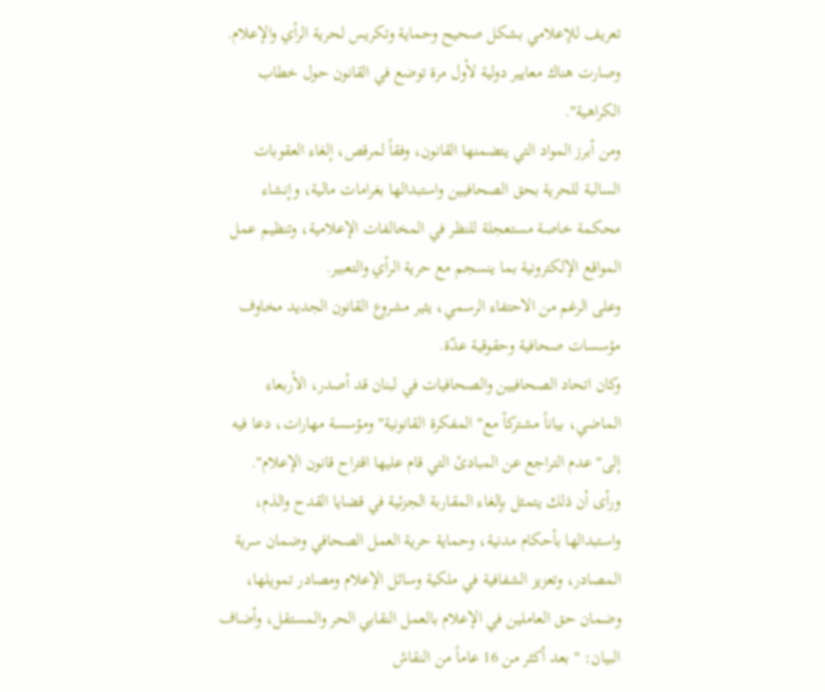تعريف للإعلامي بشكل صحيح وحماية وتكريس لحرية الرأي والإعلام.
وصارت هناك معايير دولية لأول مرة توضع في القانون حول خطاب الكراهية".
ومن أبرز المواد التي يتضمنها القانون، وفقاً لمرقص، إلغاء العقوبات السالبة للحرية بحق الصحافيين واستبدالها بغرامات مالية، وإنشاء محكمة خاصة مستعجلة للنظر في المخالفات الإعلامية، وتنظيم عمل المواقع الإلكترونية بما ينسجم مع حرية الرأي والتعبير.
وعلى الرغم من الاحتفاء الرسمي، يثير مشروع القانون الجديد مخاوف مؤسسات صحافية وحقوقية عدّة.
وكان اتحاد الصحافيين والصحافيات في لبنان قد أصدر، الأربعاء الماضي، بياناً مشتركاً مع" المفكرة القانونية" ومؤسسة مهارات، دعا فيه إلى" عدم التراجع عن المبادئ التي قام عليها اقتراح قانون الإعلام".
ورأى أن ذلك يتمثل بإلغاء المقاربة الجزئية في قضايا القدح والذم، واستبدالها بأحكام مدنية، وحماية حرية العمل الصحافي وضمان سرية المصادر، وتعزيز الشفافية في ملكية وسائل الإعلام ومصادر تمويلها، وضمان حق العاملين في الإعلام بالعمل النقابي الحر والمستقل، وأضاف البيان: " بعد أكثر من 16 عاماً من النقاش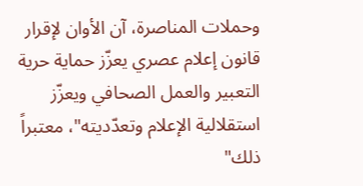وحملات المناصرة، آن الأوان لإقرار قانون إعلام عصري يعزّز حماية حرية التعبير والعمل الصحافي ويعزّز استقلالية الإعلام وتعدّديته"، معتبراً ذلك"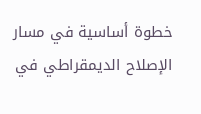خطوة أساسية في مسار الإصلاح الديمقراطي في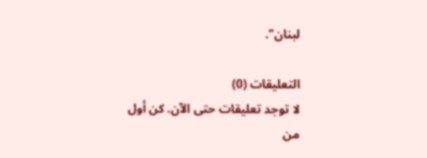لبنان".

التعليقات (0)
لا توجد تعليقات حتى الآن. كن أول من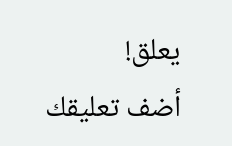يعلق!
أضف تعليقك